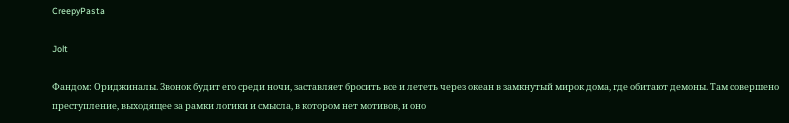CreepyPasta

Jolt

Фандом: Ориджиналы. Звонок будит его среди ночи, заставляет бросить все и лететь через океан в замкнутый мирок дома, где обитают демоны. Там совершено преступление, выходящее за рамки логики и смысла, в котором нет мотивов, и оно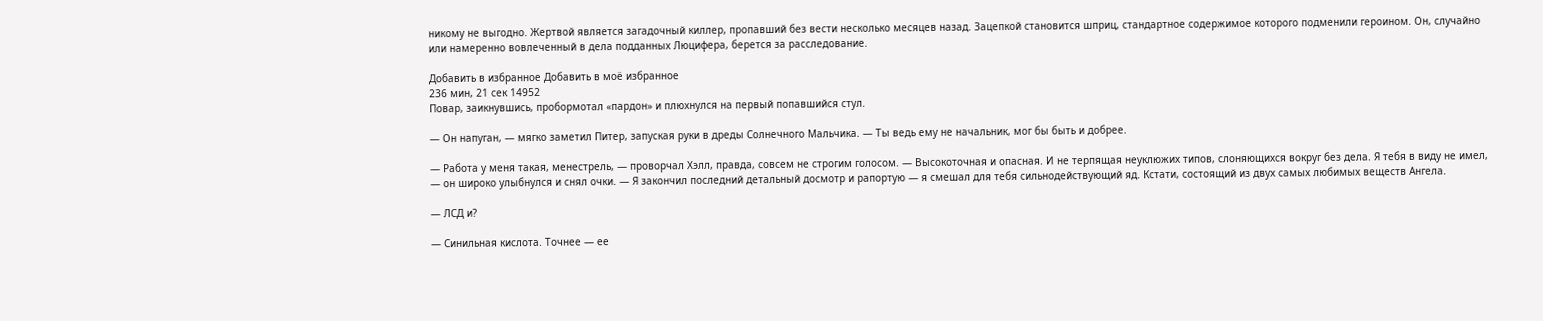никому не выгодно. Жертвой является загадочный киллер, пропавший без вести несколько месяцев назад. Зацепкой становится шприц, стандартное содержимое которого подменили героином. Он, случайно или намеренно вовлеченный в дела подданных Люцифера, берется за расследование.

Добавить в избранное Добавить в моё избранное
236 мин, 21 сек 14952
Повар, заикнувшись, пробормотал «пардон» и плюхнулся на первый попавшийся стул.

— Он напуган, — мягко заметил Питер, запуская руки в дреды Солнечного Мальчика. — Ты ведь ему не начальник, мог бы быть и добрее.

— Работа у меня такая, менестрель, — проворчал Хэлл, правда, совсем не строгим голосом. — Высокоточная и опасная. И не терпящая неуклюжих типов, слоняющихся вокруг без дела. Я тебя в виду не имел, — он широко улыбнулся и снял очки. — Я закончил последний детальный досмотр и рапортую — я смешал для тебя сильнодействующий яд. Кстати, состоящий из двух самых любимых веществ Ангела.

— ЛСД и?

— Синильная кислота. Точнее — ее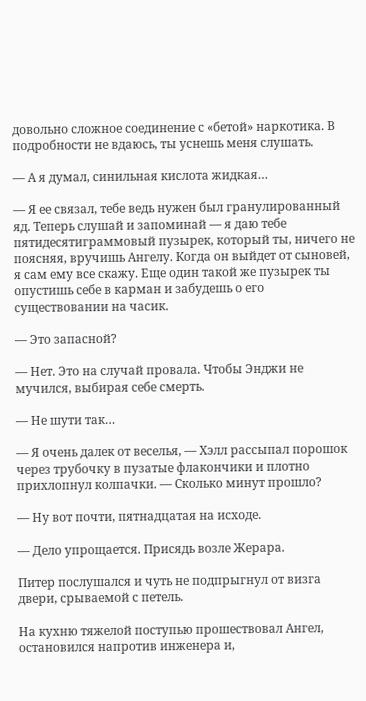довольно сложное соединение с «бетой» наркотика. В подробности не вдаюсь, ты уснешь меня слушать.

— А я думал, синильная кислота жидкая…

— Я ее связал, тебе ведь нужен был гранулированный яд. Теперь слушай и запоминай — я даю тебе пятидесятиграммовый пузырек, который ты, ничего не поясняя, вручишь Ангелу. Когда он выйдет от сыновей, я сам ему все скажу. Еще один такой же пузырек ты опустишь себе в карман и забудешь о его существовании на часик.

— Это запасной?

— Нет. Это на случай провала. Чтобы Энджи не мучился, выбирая себе смерть.

— Не шути так…

— Я очень далек от веселья, — Хэлл рассыпал порошок через трубочку в пузатые флакончики и плотно прихлопнул колпачки. — Сколько минут прошло?

— Ну вот почти, пятнадцатая на исходе.

— Дело упрощается. Присядь возле Жерара.

Питер послушался и чуть не подпрыгнул от визга двери, срываемой с петель.

На кухню тяжелой поступью прошествовал Ангел, остановился напротив инженера и,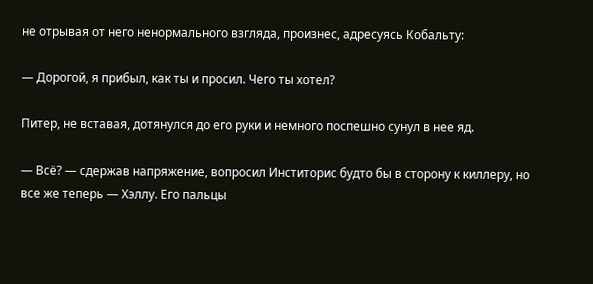не отрывая от него ненормального взгляда, произнес, адресуясь Кобальту:

— Дорогой, я прибыл, как ты и просил. Чего ты хотел?

Питер, не вставая, дотянулся до его руки и немного поспешно сунул в нее яд.

— Всё? — сдержав напряжение, вопросил Инститорис будто бы в сторону к киллеру, но все же теперь — Хэллу. Его пальцы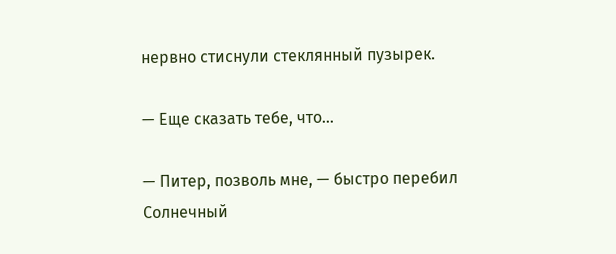нервно стиснули стеклянный пузырек.

— Еще сказать тебе, что…

— Питер, позволь мне, — быстро перебил Солнечный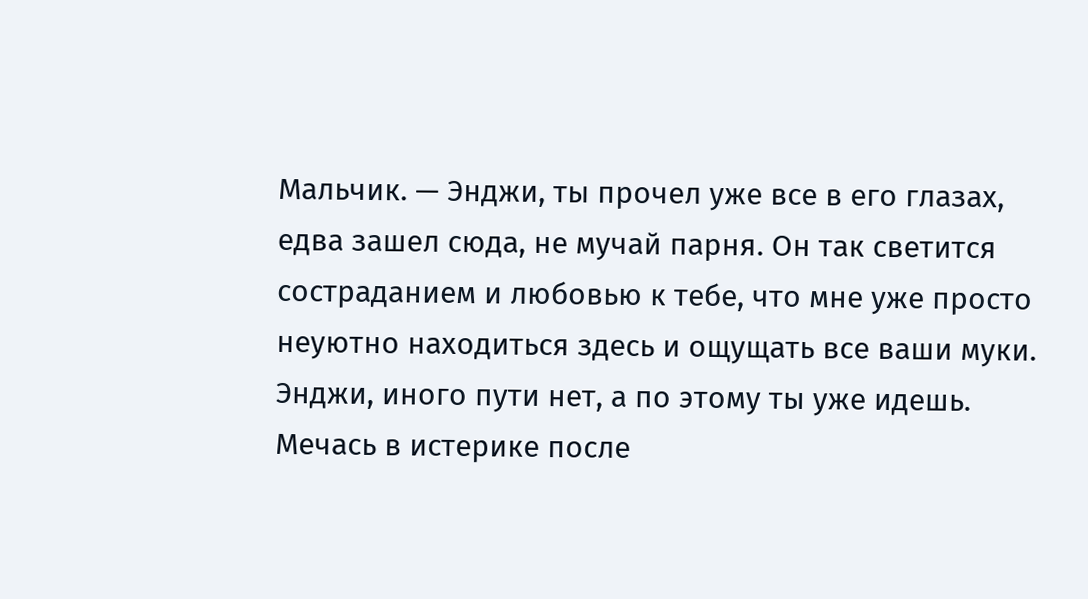Мальчик. — Энджи, ты прочел уже все в его глазах, едва зашел сюда, не мучай парня. Он так светится состраданием и любовью к тебе, что мне уже просто неуютно находиться здесь и ощущать все ваши муки. Энджи, иного пути нет, а по этому ты уже идешь. Мечась в истерике после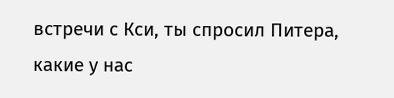встречи с Кси, ты спросил Питера, какие у нас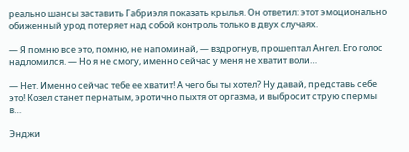реально шансы заставить Габриэля показать крылья. Он ответил: этот эмоционально обиженный урод потеряет над собой контроль только в двух случаях.

— Я помню все это, помню, не напоминай, — вздрогнув, прошептал Ангел. Его голос надломился. — Но я не смогу, именно сейчас у меня не хватит воли…

— Нет. Именно сейчас тебе ее хватит! А чего бы ты хотел? Ну давай, представь себе это! Козел станет пернатым, эротично пыхтя от оргазма, и выбросит струю спермы в…

Энджи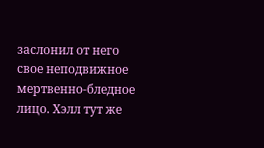заслонил от него свое неподвижное мертвенно-бледное лицо. Хэлл тут же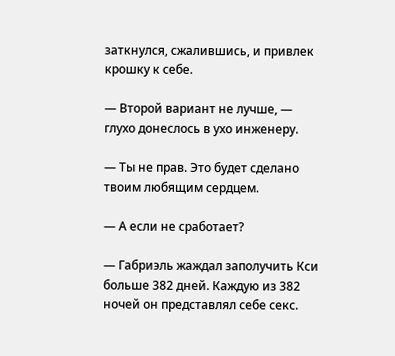заткнулся, сжалившись, и привлек крошку к себе.

— Второй вариант не лучше, — глухо донеслось в ухо инженеру.

— Ты не прав. Это будет сделано твоим любящим сердцем.

— А если не сработает?

— Габриэль жаждал заполучить Кси больше 382 дней. Каждую из 382 ночей он представлял себе секс.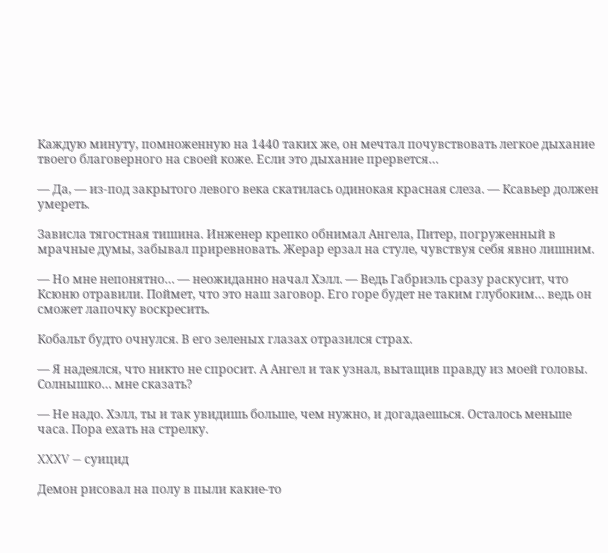Каждую минуту, помноженную на 1440 таких же, он мечтал почувствовать легкое дыхание твоего благоверного на своей коже. Если это дыхание прервется…

— Да, — из-под закрытого левого века скатилась одинокая красная слеза. — Ксавьер должен умереть.

Зависла тягостная тишина. Инженер крепко обнимал Ангела, Питер, погруженный в мрачные думы, забывал приревновать. Жерар ерзал на стуле, чувствуя себя явно лишним.

— Но мне непонятно… — неожиданно начал Хэлл. — Ведь Габриэль сразу раскусит, что Ксюню отравили. Поймет, что это наш заговор. Его горе будет не таким глубоким… ведь он сможет лапочку воскресить.

Кобальт будто очнулся. В его зеленых глазах отразился страх.

— Я надеялся, что никто не спросит. А Ангел и так узнал, вытащив правду из моей головы. Солнышко… мне сказать?

— Не надо. Хэлл, ты и так увидишь больше, чем нужно, и догадаешься. Осталось меньше часа. Пора ехать на стрелку.

XXXV — суицид

Демон рисовал на полу в пыли какие-то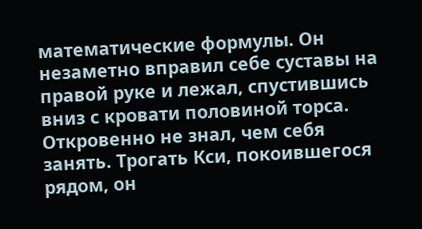математические формулы. Он незаметно вправил себе суставы на правой руке и лежал, спустившись вниз с кровати половиной торса. Откровенно не знал, чем себя занять. Трогать Кси, покоившегося рядом, он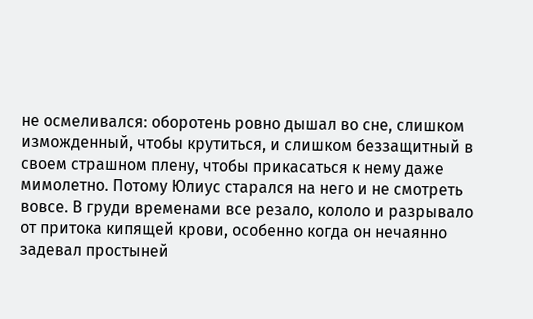не осмеливался: оборотень ровно дышал во сне, слишком изможденный, чтобы крутиться, и слишком беззащитный в своем страшном плену, чтобы прикасаться к нему даже мимолетно. Потому Юлиус старался на него и не смотреть вовсе. В груди временами все резало, кололо и разрывало от притока кипящей крови, особенно когда он нечаянно задевал простыней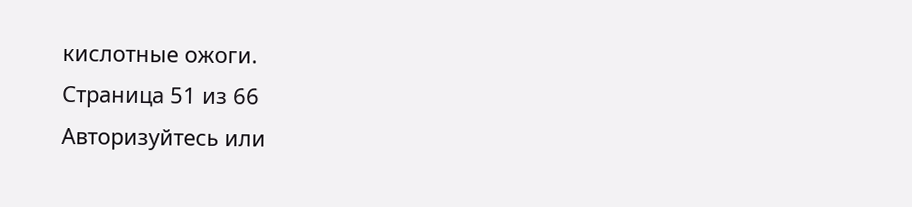кислотные ожоги.
Страница 51 из 66
Авторизуйтесь или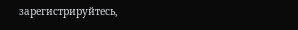зарегистрируйтесь,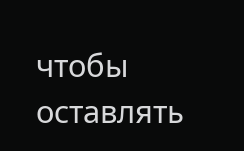чтобы оставлять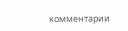комментарии